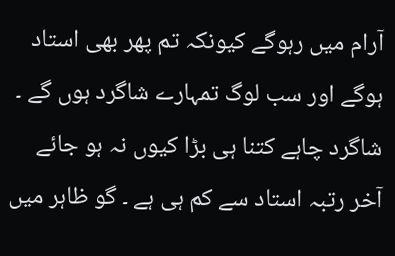آرام میں رہوگے کیونکہ تم پھر بھی استاد ہوگے اور سب لوگ تمہارے شاگرد ہوں گے ۔ شاگرد چاہے کتنا ہی بڑا کیوں نہ ہو جائے آخر رتبہ استاد سے کم ہی ہے ۔ گو ظاہر میں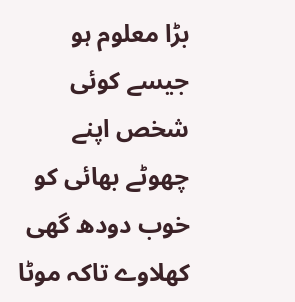بڑا معلوم ہو جیسے کوئی شخص اپنے چھوٹے بھائی کو خوب دودھ گھی کھلاوے تاکہ موٹا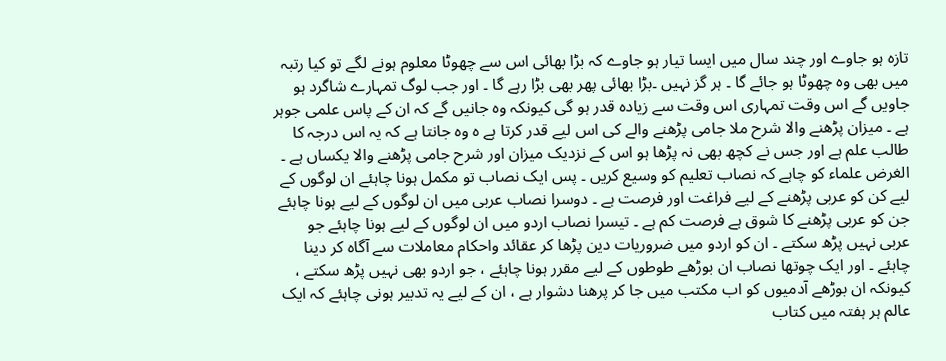تازہ ہو جاوے اور چند سال میں ایسا تیار ہو جاوے کہ بڑا بھائی اس سے چھوٹا معلوم ہونے لگے تو کیا رتبہ میں بھی وہ چھوٹا ہو جائے گا ۔ ہر گز نہیں ۔بڑا بھائی پھر بھی بڑا رہے گا ۔ اور جب لوگ تمہارے شاگرد ہو جاویں گے اس وقت تمہاری اس وقت سے زیادہ قدر ہو گی کیونکہ وہ جانیں گے کہ ان کے پاس علمی جوہر ہے ۔ میزان پڑھنے والا شرح ملا جامی پڑھنے والے کی اس لیے قدر کرتا ہے ہ وہ جانتا ہے کہ یہ اس درجہ کا طالب علم ہے اور جس نے کچھ بھی نہ پڑھا ہو اس کے نزدیک میزان اور شرح جامی پڑھنے والا یکساں ہے ۔
الغرض علماء کو چاہے کہ نصاب تعلیم کو وسیع کریں ۔ پس ایک نصاب تو مکمل ہونا چاہئے ان لوگوں کے لیے کن کو عربی پڑھنے کے لیے فراغت اور فرصت ہے ۔ دوسرا نصاب عربی میں ان لوگوں کے لیے ہونا چاہئے جن کو عربی پڑھنے کا شوق ہے فرصت کم ہے ۔ تیسرا نصاب اردو میں ان لوگوں کے لیے ہونا چاہئے جو عربی نہیں پڑھ سکتے ۔ ان کو اردو میں ضروریات دین پڑھا کر عقائد واحکام معاملات سے آگاہ کر دینا چاہئے ۔ اور ایک چوتھا نصاب ان بوڑھے طوطوں کے لیے مقرر ہونا چاہئے ، جو اردو بھی نہیں پڑھ سکتے ، کیونکہ ان بوڑھے آدمیوں کو اب مکتب میں جا کر پرھنا دشوار ہے ، ان کے لیے یہ تدبیر ہونی چاہئے کہ ایک عالم ہر ہفتہ میں کتاب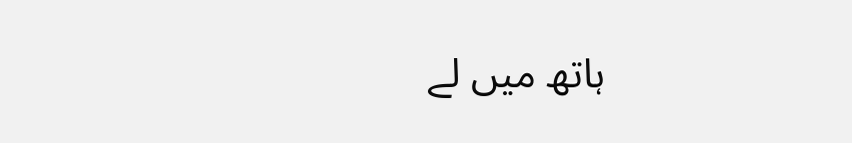ہاتھ میں لے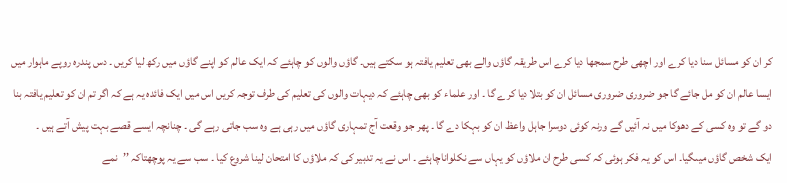کر ان کو مسائل سنا دیا کرے اور اچھی طرح سمجھا دیا کرے اس طریقہ گاؤں والے بھی تعلیم یافتہ ہو سکتے ہیں۔ گاؤں والوں کو چاہئے کہ ایک عالم کو اپنے گاؤں میں رکھ لیا کریں ۔ دس پندرہ روپے ماہوار میں ایسا عالم ان کو مل جائے گا جو ضروری ضروری مسائل ان کو بتلا دیا کرے گا ۔ اور علماء کو بھی چاہئے کہ دیہات والوں کی تعلیم کی طرف توجہ کریں اس میں ایک فائدہ یہ ہے کہ اگر تم ان کو تعلیم یافتہ بنا دو گے تو وہ کسی کے دھوکا میں نہ آئیں گے ورنہ کوئی دوسرا جاہل واعظ ان کو بہکا دے گا ۔ پھر جو وقعت آج تمہاری گاؤں میں رہی ہے وہ سب جاتی رہے گی ۔ چنانچہ ایسے قصے بہت پیش آتے ہیں ۔
ایک شخص گاؤں میںگیا۔ اس کو یہ فکر ہوئی کہ کسی طرح ان ملاؤں کو یہاں سے نکلواناچاہئے ۔ اس نے یہ تدبیر کی کہ ملاؤں کا امتحان لینا شروع کیا ۔ سب سے یہ پوچھتاکہ ’’نمے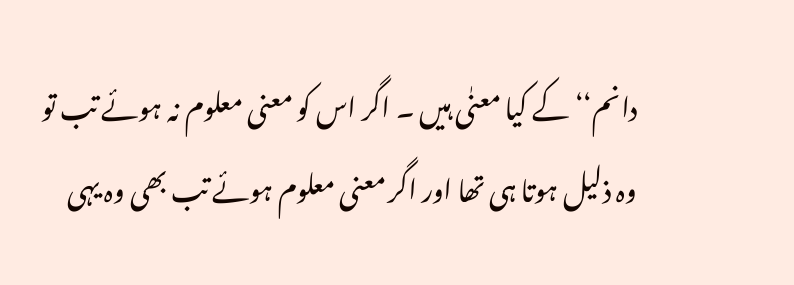دانم‘‘ کے کیا معنٰی ہیں ۔ اگر اس کو معنی معلوم نہ ہوئے تب تو وہ ذلیل ہوتا ہی تھا اور اگر معنی معلوم ہوئے تب بھی وہ یہی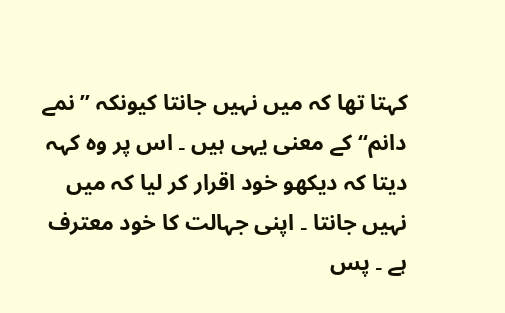کہتا تھا کہ میں نہیں جانتا کیونکہ ’’نمے دانم‘‘ کے معنی یہی ہیں ۔ اس پر وہ کہہ دیتا کہ دیکھو خود اقرار کر لیا کہ میں نہیں جانتا ۔ اپنی جہالت کا خود معترف ہے ۔ پس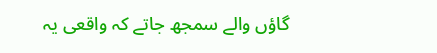گاؤں والے سمجھ جاتے کہ واقعی یہ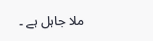ملا جاہل ہے ۔